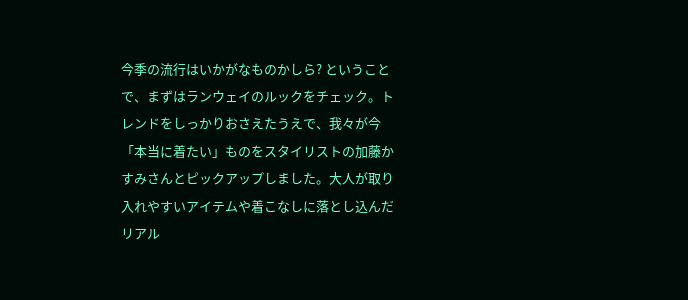今季の流行はいかがなものかしら? ということで、まずはランウェイのルックをチェック。トレンドをしっかりおさえたうえで、我々が今「本当に着たい」ものをスタイリストの加藤かすみさんとピックアップしました。大人が取り入れやすいアイテムや着こなしに落とし込んだリアル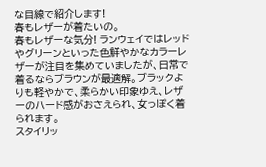な目線で紹介します!
春もレザーが着たいの。
春もレザーな気分! ランウェイではレッドやグリーンといった色鮮やかなカラーレザーが注目を集めていましたが、日常で着るならブラウンが最適解。ブラックよりも軽やかで、柔らかい印象ゆえ、レザーのハード感がおさえられ、女っぽく着られます。
スタイリッ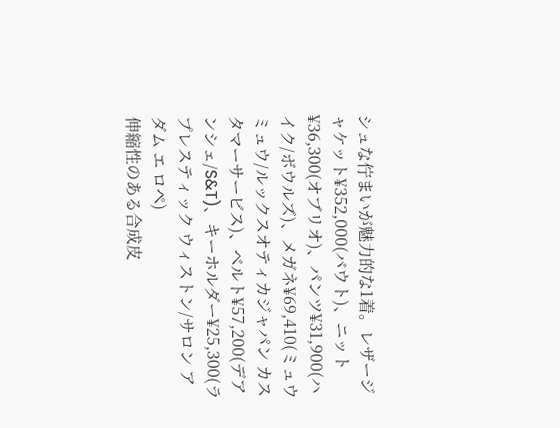シュな佇まいが魅力的な1着。レザージャケット¥352,000(バウト)、ニット¥36,300(オブリオ)、パンツ¥31,900(ハイク/ボウルズ)、メガネ¥69,410(ミュウミュウ/ルックスオティカジャパン カスタマーサービス)、ベルト¥57,200(デアンシェ/S&T)、キーホルダー¥25,300(ラ プレスティック ウィストン/サロン アダム エ ロペ)
伸縮性のある合成皮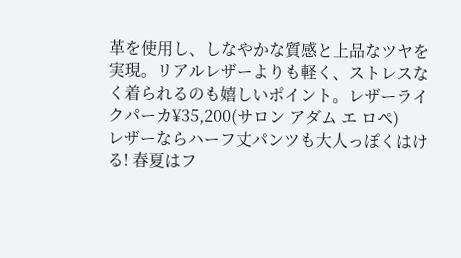革を使用し、しなやかな質感と上品なツヤを実現。リアルレザーよりも軽く、ストレスなく着られるのも嬉しいポイント。レザーライクパーカ¥35,200(サロン アダム エ ロペ)
レザーならハーフ丈パンツも大人っぽくはける! 春夏はフ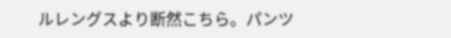ルレングスより断然こちら。パンツ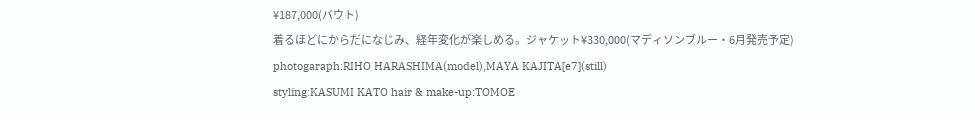¥187,000(バウト)
着るほどにからだになじみ、経年変化が楽しめる。ジャケット¥330,000(マディソンブルー・6月発売予定)
photogaraph:RIHO HARASHIMA(model),MAYA KAJITA[e7](still)
styling:KASUMI KATO hair & make-up:TOMOE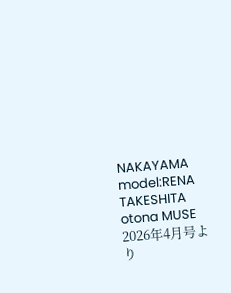NAKAYAMA model:RENA TAKESHITA
otona MUSE 2026年4月号より